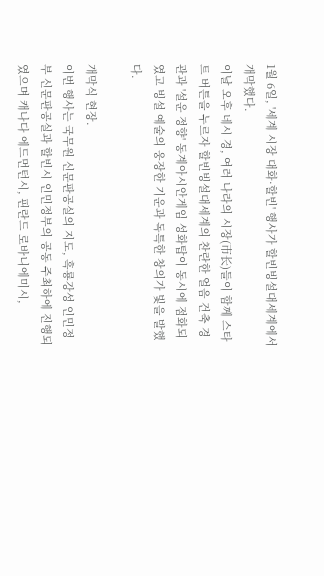1월 6일, '세계 시장 대화·할빈' 행사가 할빈빙설대세계에서 개막했다.
이날 오후 네시 경, 여러 나라의 시장(市长)들이 함께 스타트 버튼을 누르자 할빈빙설대세계의 찬란한 얼음 건축 경관과 '설운 정향' 동계아시안게임 성화탑이 동시에 점화되였고 빙설 예술의 웅장한 기운과 독특한 창의가 빛을 발했다.

개막식 현장.
이번 행사는 국무원 신문판공실의 지도, 흑룡강성 인민정부 신문판공실과 할빈시 인민정부의 공동 주최하에 진행되였으며 캐나다 에드먼턴시, 핀란드 로바니에미시,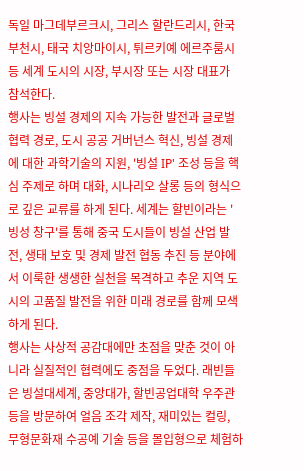독일 마그데부르크시, 그리스 할란드리시, 한국 부천시, 태국 치앙마이시, 튀르키예 에르주룸시 등 세계 도시의 시장, 부시장 또는 시장 대표가 참석한다.
행사는 빙설 경제의 지속 가능한 발전과 글로벌 협력 경로, 도시 공공 거버넌스 혁신, 빙설 경제에 대한 과학기술의 지원, '빙설 IP' 조성 등을 핵심 주제로 하며 대화, 시나리오 살롱 등의 형식으로 깊은 교류를 하게 된다. 세계는 할빈이라는 '빙성 창구'를 통해 중국 도시들이 빙설 산업 발전, 생태 보호 및 경제 발전 협동 추진 등 분야에서 이룩한 생생한 실천을 목격하고 추운 지역 도시의 고품질 발전을 위한 미래 경로를 함께 모색하게 된다.
행사는 사상적 공감대에만 초점을 맞춘 것이 아니라 실질적인 협력에도 중점을 두었다. 래빈들은 빙설대세계, 중앙대가, 할빈공업대학 우주관 등을 방문하여 얼음 조각 제작, 재미있는 컬링, 무형문화재 수공예 기술 등을 몰입형으로 체험하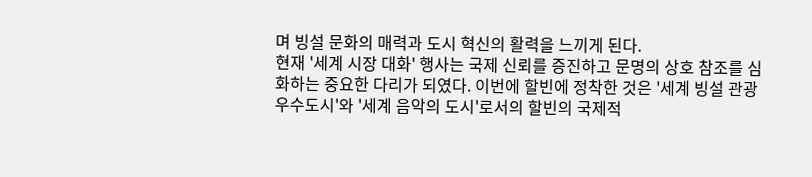며 빙설 문화의 매력과 도시 혁신의 활력을 느끼게 된다.
현재 '세계 시장 대화' 행사는 국제 신뢰를 증진하고 문명의 상호 참조를 심화하는 중요한 다리가 되였다. 이번에 할빈에 정착한 것은 '세계 빙설 관광 우수도시'와 '세계 음악의 도시'로서의 할빈의 국제적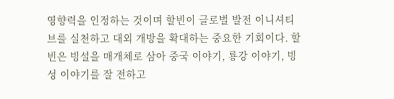영향력을 인정하는 것이며 할빈이 글로벌 발전 이니셔티브를 실천하고 대외 개방을 확대하는 중요한 기회이다. 할빈은 빙설을 매개체로 삼아 중국 이야기, 룡강 이야기, 빙성 이야기를 잘 전하고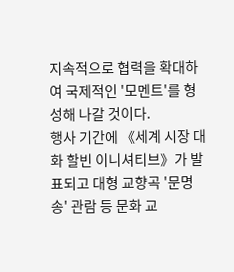지속적으로 협력을 확대하여 국제적인 '모멘트'를 형성해 나갈 것이다.
행사 기간에 《세계 시장 대화 할빈 이니셔티브》가 발표되고 대형 교향곡 '문명송' 관람 등 문화 교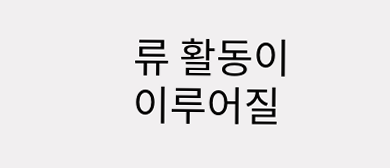류 활동이 이루어질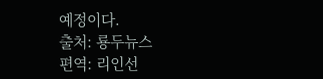예정이다.
출처: 룡두뉴스
편역: 리인선